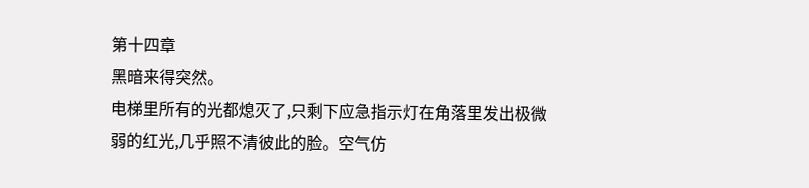第十四章
黑暗来得突然。
电梯里所有的光都熄灭了,只剩下应急指示灯在角落里发出极微弱的红光,几乎照不清彼此的脸。空气仿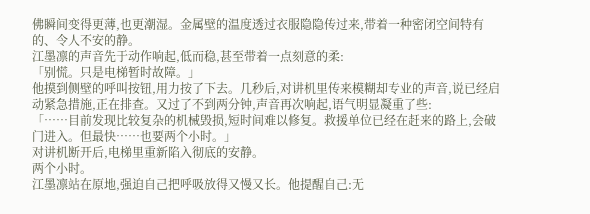佛瞬间变得更薄,也更潮湿。金属壁的温度透过衣服隐隐传过来,带着一种密闭空间特有的、令人不安的静。
江墨凛的声音先于动作响起,低而稳,甚至带着一点刻意的柔:
「别慌。只是电梯暂时故障。」
他摸到侧壁的呼叫按钮,用力按了下去。几秒后,对讲机里传来模糊却专业的声音,说已经启动紧急措施,正在排查。又过了不到两分钟,声音再次响起,语气明显凝重了些:
「……目前发现比较复杂的机械毁损,短时间难以修复。救援单位已经在赶来的路上,会破门进入。但最快……也要两个小时。」
对讲机断开后,电梯里重新陷入彻底的安静。
两个小时。
江墨凛站在原地,强迫自己把呼吸放得又慢又长。他提醒自己:无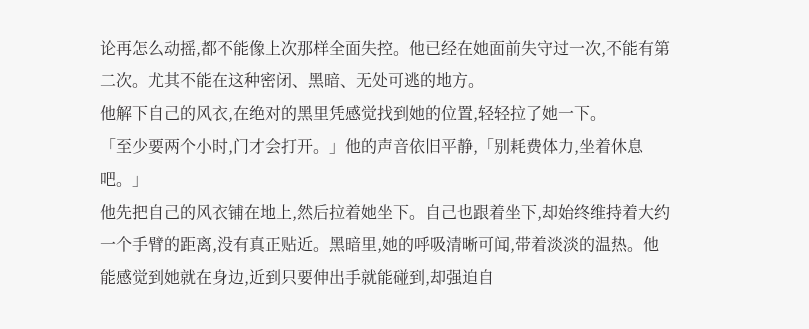论再怎么动摇,都不能像上次那样全面失控。他已经在她面前失守过一次,不能有第二次。尤其不能在这种密闭、黑暗、无处可逃的地方。
他解下自己的风衣,在绝对的黑里凭感觉找到她的位置,轻轻拉了她一下。
「至少要两个小时,门才会打开。」他的声音依旧平静,「别耗费体力,坐着休息吧。」
他先把自己的风衣铺在地上,然后拉着她坐下。自己也跟着坐下,却始终维持着大约一个手臂的距离,没有真正贴近。黑暗里,她的呼吸清晰可闻,带着淡淡的温热。他能感觉到她就在身边,近到只要伸出手就能碰到,却强迫自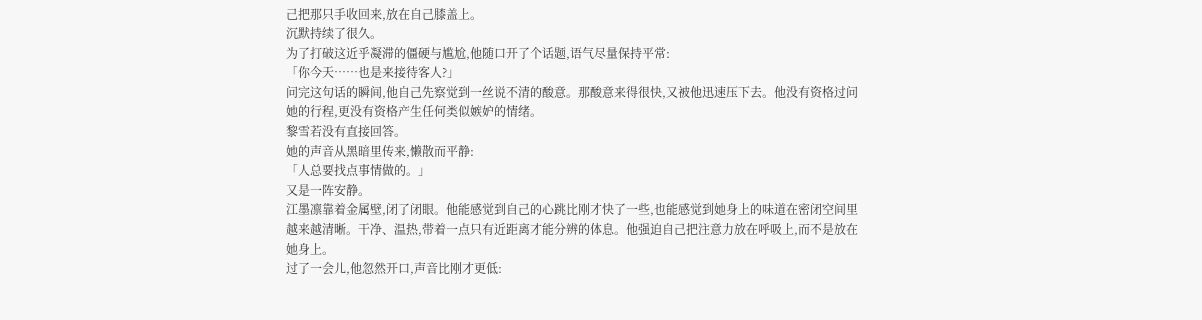己把那只手收回来,放在自己膝盖上。
沉默持续了很久。
为了打破这近乎凝滞的僵硬与尴尬,他随口开了个话题,语气尽量保持平常:
「你今天……也是来接待客人?」
问完这句话的瞬间,他自己先察觉到一丝说不清的酸意。那酸意来得很快,又被他迅速压下去。他没有资格过问她的行程,更没有资格产生任何类似嫉妒的情绪。
黎雪若没有直接回答。
她的声音从黑暗里传来,懒散而平静:
「人总要找点事情做的。」
又是一阵安静。
江墨凛靠着金属壁,闭了闭眼。他能感觉到自己的心跳比刚才快了一些,也能感觉到她身上的味道在密闭空间里越来越清晰。干净、温热,带着一点只有近距离才能分辨的体息。他强迫自己把注意力放在呼吸上,而不是放在她身上。
过了一会儿,他忽然开口,声音比刚才更低: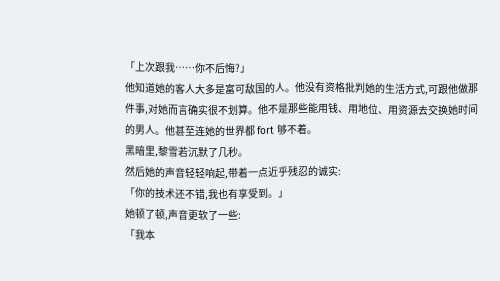「上次跟我……你不后悔?」
他知道她的客人大多是富可敌国的人。他没有资格批判她的生活方式,可跟他做那件事,对她而言确实很不划算。他不是那些能用钱、用地位、用资源去交换她时间的男人。他甚至连她的世界都 fort 够不着。
黑暗里,黎雪若沉默了几秒。
然后她的声音轻轻响起,带着一点近乎残忍的诚实:
「你的技术还不错,我也有享受到。」
她顿了顿,声音更软了一些:
「我本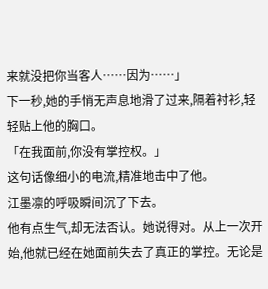来就没把你当客人……因为……」
下一秒,她的手悄无声息地滑了过来,隔着衬衫,轻轻贴上他的胸口。
「在我面前,你没有掌控权。」
这句话像细小的电流,精准地击中了他。
江墨凛的呼吸瞬间沉了下去。
他有点生气,却无法否认。她说得对。从上一次开始,他就已经在她面前失去了真正的掌控。无论是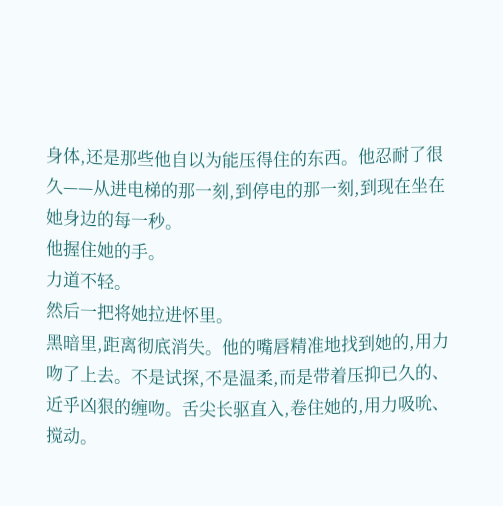身体,还是那些他自以为能压得住的东西。他忍耐了很久——从进电梯的那一刻,到停电的那一刻,到现在坐在她身边的每一秒。
他握住她的手。
力道不轻。
然后一把将她拉进怀里。
黑暗里,距离彻底消失。他的嘴唇精准地找到她的,用力吻了上去。不是试探,不是温柔,而是带着压抑已久的、近乎凶狠的缠吻。舌尖长驱直入,卷住她的,用力吸吮、搅动。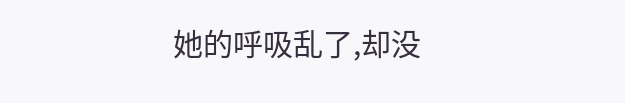她的呼吸乱了,却没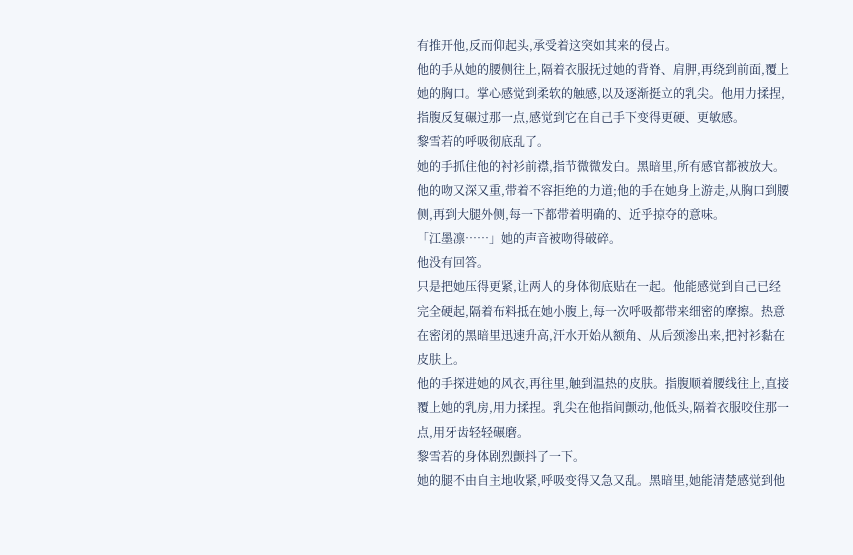有推开他,反而仰起头,承受着这突如其来的侵占。
他的手从她的腰侧往上,隔着衣服抚过她的背脊、肩胛,再绕到前面,覆上她的胸口。掌心感觉到柔软的触感,以及逐渐挺立的乳尖。他用力揉捏,指腹反复碾过那一点,感觉到它在自己手下变得更硬、更敏感。
黎雪若的呼吸彻底乱了。
她的手抓住他的衬衫前襟,指节微微发白。黑暗里,所有感官都被放大。他的吻又深又重,带着不容拒绝的力道;他的手在她身上游走,从胸口到腰侧,再到大腿外侧,每一下都带着明确的、近乎掠夺的意味。
「江墨凛……」她的声音被吻得破碎。
他没有回答。
只是把她压得更紧,让两人的身体彻底贴在一起。他能感觉到自己已经完全硬起,隔着布料抵在她小腹上,每一次呼吸都带来细密的摩擦。热意在密闭的黑暗里迅速升高,汗水开始从额角、从后颈渗出来,把衬衫黏在皮肤上。
他的手探进她的风衣,再往里,触到温热的皮肤。指腹顺着腰线往上,直接覆上她的乳房,用力揉捏。乳尖在他指间颤动,他低头,隔着衣服咬住那一点,用牙齿轻轻碾磨。
黎雪若的身体剧烈颤抖了一下。
她的腿不由自主地收紧,呼吸变得又急又乱。黑暗里,她能清楚感觉到他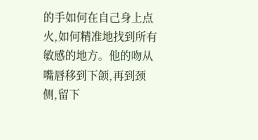的手如何在自己身上点火,如何精准地找到所有敏感的地方。他的吻从嘴唇移到下颌,再到颈侧,留下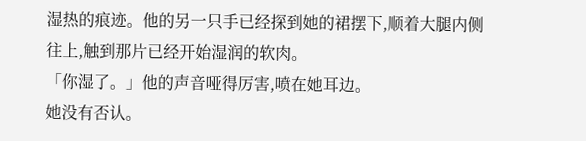湿热的痕迹。他的另一只手已经探到她的裙摆下,顺着大腿内侧往上,触到那片已经开始湿润的软肉。
「你湿了。」他的声音哑得厉害,喷在她耳边。
她没有否认。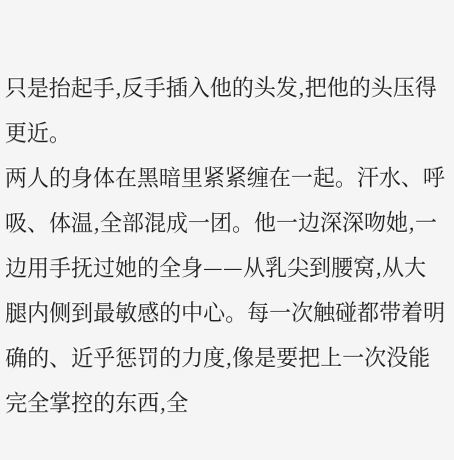只是抬起手,反手插入他的头发,把他的头压得更近。
两人的身体在黑暗里紧紧缠在一起。汗水、呼吸、体温,全部混成一团。他一边深深吻她,一边用手抚过她的全身——从乳尖到腰窝,从大腿内侧到最敏感的中心。每一次触碰都带着明确的、近乎惩罚的力度,像是要把上一次没能完全掌控的东西,全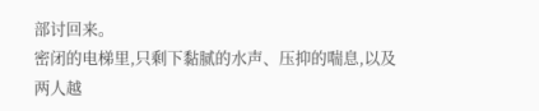部讨回来。
密闭的电梯里,只剩下黏腻的水声、压抑的喘息,以及两人越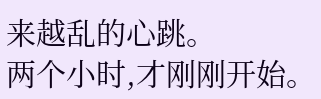来越乱的心跳。
两个小时,才刚刚开始。